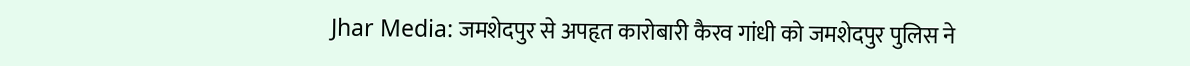Jhar Media: जमशेदपुर से अपहृत कारोबारी कैरव गांधी को जमशेदपुर पुलिस ने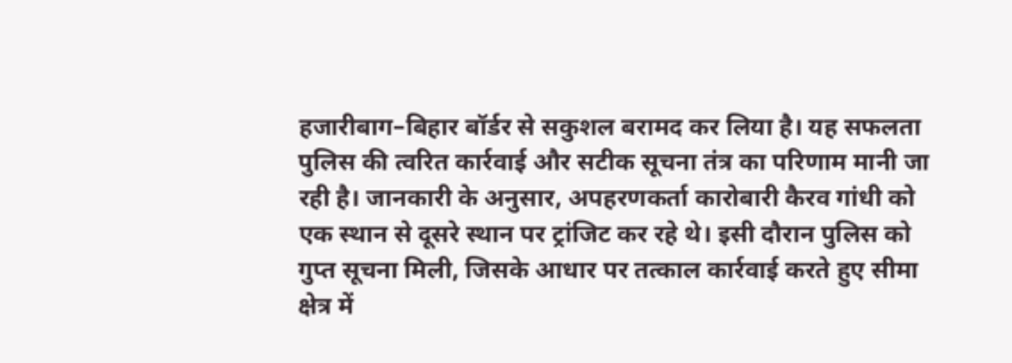हजारीबाग–बिहार बॉर्डर से सकुशल बरामद कर लिया है। यह सफलता पुलिस की त्वरित कार्रवाई और सटीक सूचना तंत्र का परिणाम मानी जा रही है। जानकारी के अनुसार, अपहरणकर्ता कारोबारी कैरव गांधी को एक स्थान से दूसरे स्थान पर ट्रांजिट कर रहे थे। इसी दौरान पुलिस को गुप्त सूचना मिली, जिसके आधार पर तत्काल कार्रवाई करते हुए सीमा क्षेत्र में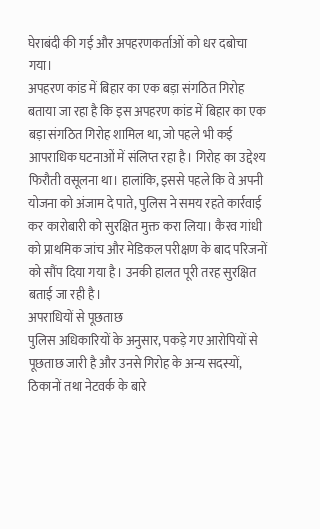घेराबंदी की गई और अपहरणकर्ताओं को धर दबोचा गया।
अपहरण कांड में बिहार का एक बड़ा संगठित गिरोह
बताया जा रहा है कि इस अपहरण कांड में बिहार का एक बड़ा संगठित गिरोह शामिल था, जो पहले भी कई आपराधिक घटनाओं में संलिप्त रहा है। गिरोह का उद्देश्य फिरौती वसूलना था। हालांकि, इससे पहले कि वे अपनी योजना को अंजाम दे पाते, पुलिस ने समय रहते कार्रवाई कर कारोबारी को सुरक्षित मुक्त करा लिया। कैरव गांधी को प्राथमिक जांच और मेडिकल परीक्षण के बाद परिजनों को सौंप दिया गया है। उनकी हालत पूरी तरह सुरक्षित बताई जा रही है।
अपराधियों से पूछताछ
पुलिस अधिकारियों के अनुसार, पकड़े गए आरोपियों से पूछताछ जारी है और उनसे गिरोह के अन्य सदस्यों, ठिकानों तथा नेटवर्क के बारे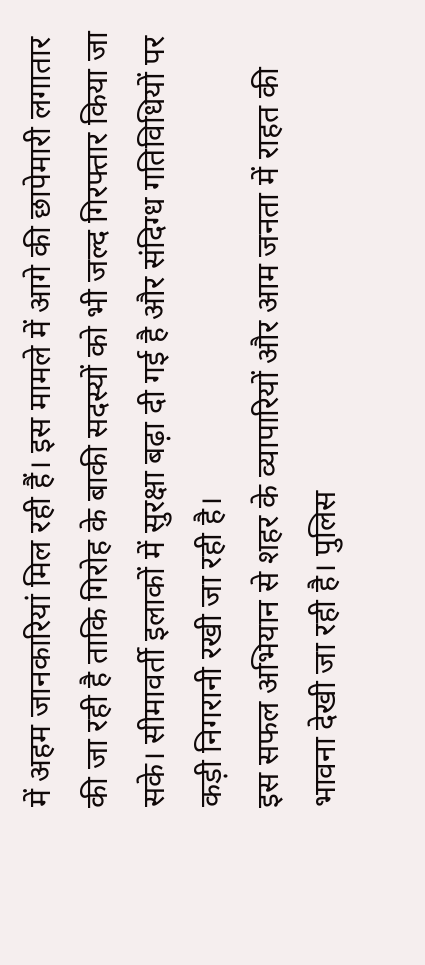में अहम जानकारियां मिल रही हैं। इस मामले में आगे की छापेमारी लगातार की जा रही है ताकि गिरोह के बाकी सदस्यों को भी जल्द गिरफ्तार किया जा सके। सीमावर्ती इलाकों में सुरक्षा बढ़ा दी गई है और संदिग्ध गतिविधियों पर कड़ी निगरानी रखी जा रही है।
इस सफल अभियान से शहर के व्यापारियों और आम जनता में राहत की भावना देखी जा रही है। पुलिस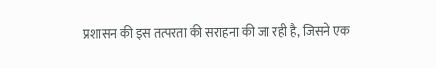प्रशासन की इस तत्परता की सराहना की जा रही है, जिसने एक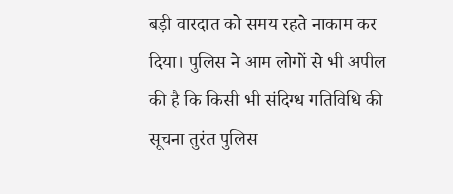बड़ी वारदात को समय रहते नाकाम कर दिया। पुलिस ने आम लोगों से भी अपील की है कि किसी भी संदिग्ध गतिविधि की सूचना तुरंत पुलिस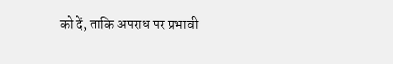को दें, ताकि अपराध पर प्रभावी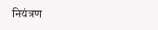नियंत्रण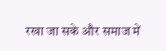रखा जा सके और समाज में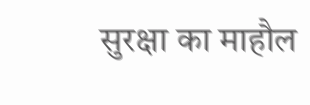सुरक्षा का माहौल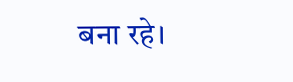बना रहे।